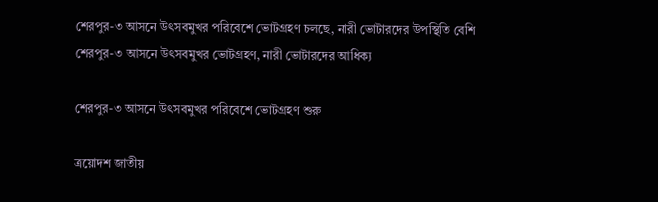শেরপুর-৩ আসনে উৎসবমুখর পরিবেশে ভোটগ্রহণ চলছে, নারী ভোটারদের উপস্থিতি বেশি
শেরপুর-৩ আসনে উৎসবমুখর ভোটগ্রহণ, নারী ভোটারদের আধিক্য

শেরপুর-৩ আসনে উৎসবমুখর পরিবেশে ভোটগ্রহণ শুরু

ত্রয়োদশ জাতীয়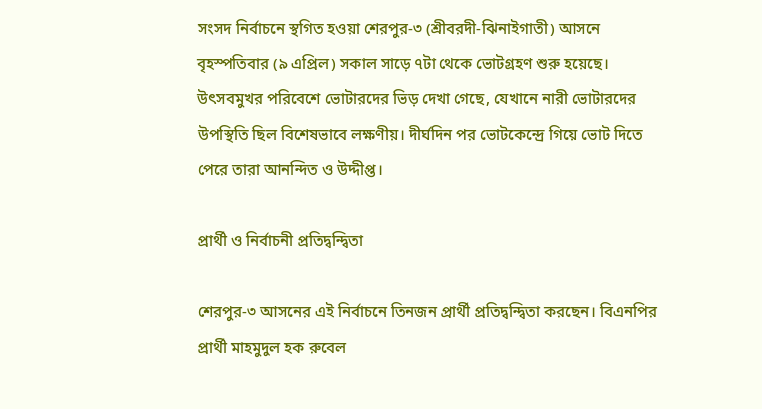সংসদ নির্বাচনে স্থগিত হওয়া শেরপুর-৩ (শ্রীবরদী-ঝিনাইগাতী) আসনে বৃহস্পতিবার (৯ এপ্রিল) সকাল সাড়ে ৭টা থেকে ভোটগ্রহণ শুরু হয়েছে। উৎসবমুখর পরিবেশে ভোটারদের ভিড় দেখা গেছে, যেখানে নারী ভোটারদের উপস্থিতি ছিল বিশেষভাবে লক্ষণীয়। দীর্ঘদিন পর ভোটকেন্দ্রে গিয়ে ভোট দিতে পেরে তারা আনন্দিত ও উদ্দীপ্ত।

প্রার্থী ও নির্বাচনী প্রতিদ্বন্দ্বিতা

শেরপুর-৩ আসনের এই নির্বাচনে তিনজন প্রার্থী প্রতিদ্বন্দ্বিতা করছেন। বিএনপির প্রার্থী মাহমুদুল হক রুবেল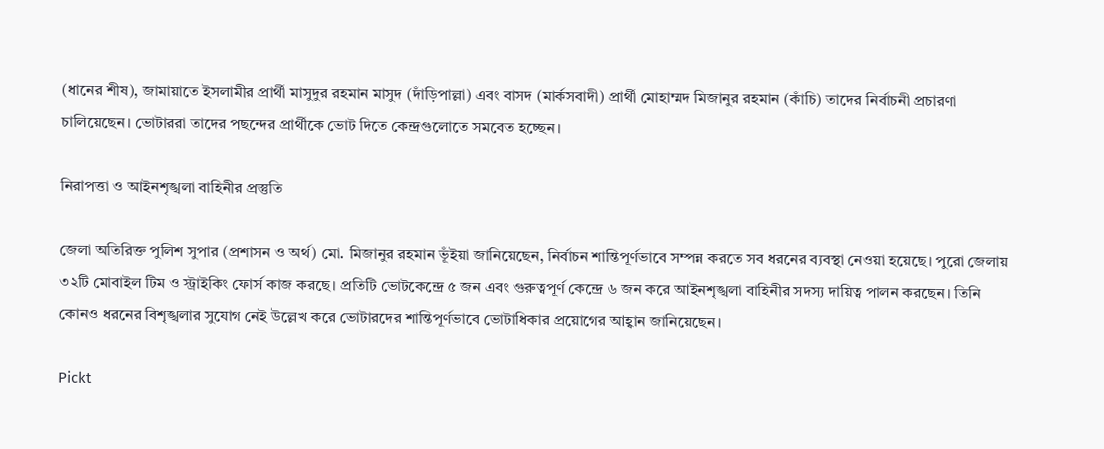(ধানের শীষ), জামায়াতে ইসলামীর প্রার্থী মাসুদুর রহমান মাসুদ (দাঁড়িপাল্লা) এবং বাসদ (মার্কসবাদী) প্রার্থী মোহাম্মদ মিজানুর রহমান (কাঁচি) তাদের নির্বাচনী প্রচারণা চালিয়েছেন। ভোটাররা তাদের পছন্দের প্রার্থীকে ভোট দিতে কেন্দ্রগুলোতে সমবেত হচ্ছেন।

নিরাপত্তা ও আইনশৃঙ্খলা বাহিনীর প্রস্তুতি

জেলা অতিরিক্ত পুলিশ সুপার (প্রশাসন ও অর্থ) মো. মিজানুর রহমান ভূঁইয়া জানিয়েছেন, নির্বাচন শান্তিপূর্ণভাবে সম্পন্ন করতে সব ধরনের ব্যবস্থা নেওয়া হয়েছে। পুরো জেলায় ৩২টি মোবাইল টিম ও স্ট্রাইকিং ফোর্স কাজ করছে। প্রতিটি ভোটকেন্দ্রে ৫ জন এবং গুরুত্বপূর্ণ কেন্দ্রে ৬ জন করে আইনশৃঙ্খলা বাহিনীর সদস্য দায়িত্ব পালন করছেন। তিনি কোনও ধরনের বিশৃঙ্খলার সুযোগ নেই উল্লেখ করে ভোটারদের শান্তিপূর্ণভাবে ভোটাধিকার প্রয়োগের আহ্বান জানিয়েছেন।

Pickt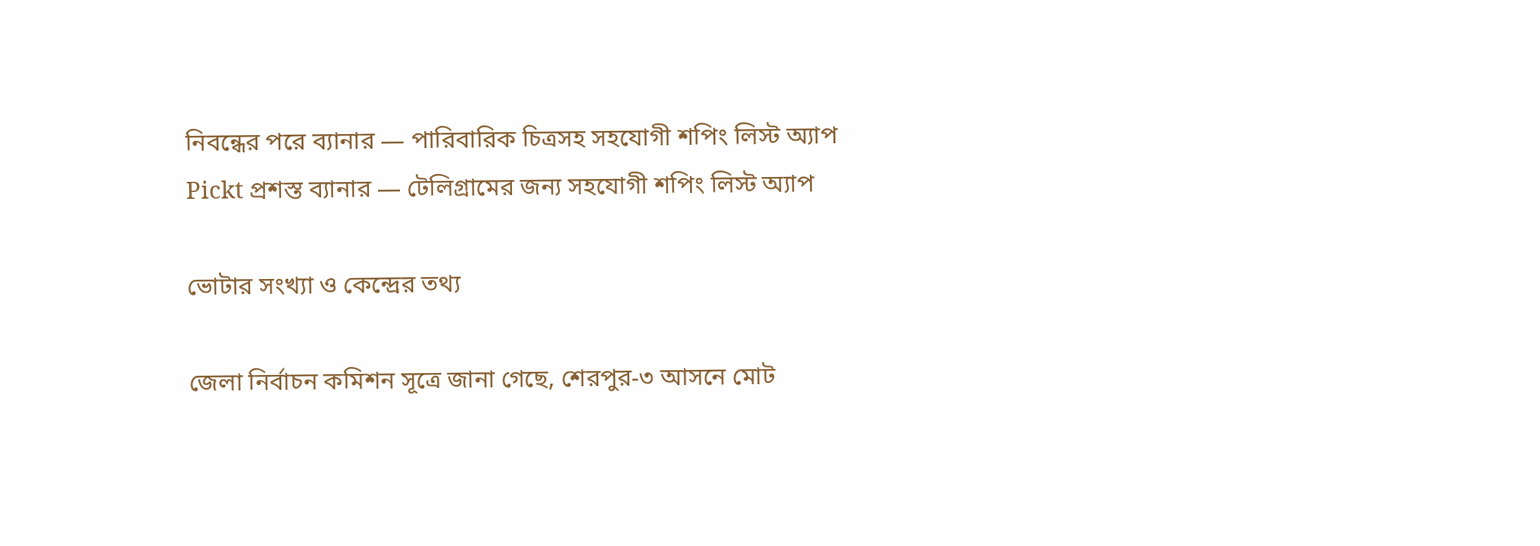নিবন্ধের পরে ব্যানার — পারিবারিক চিত্রসহ সহযোগী শপিং লিস্ট অ্যাপ
Pickt প্রশস্ত ব্যানার — টেলিগ্রামের জন্য সহযোগী শপিং লিস্ট অ্যাপ

ভোটার সংখ্যা ও কেন্দ্রের তথ্য

জেলা নির্বাচন কমিশন সূত্রে জানা গেছে, শেরপুর-৩ আসনে মোট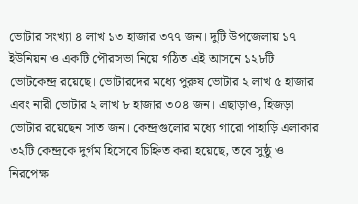ভোটার সংখ্যা ৪ লাখ ১৩ হাজার ৩৭৭ জন। দুটি উপজেলায় ১৭ ইউনিয়ন ও একটি পৌরসভা নিয়ে গঠিত এই আসনে ১২৮টি ভোটকেন্দ্র রয়েছে। ভোটারদের মধ্যে পুরুষ ভোটার ২ লাখ ৫ হাজার এবং নারী ভোটার ২ লাখ ৮ হাজার ৩০৪ জন। এছাড়াও, হিজড়া ভোটার রয়েছেন সাত জন। কেন্দ্রগুলোর মধ্যে গারো পাহাড়ি এলাকার ৩২টি কেন্দ্রকে দুর্গম হিসেবে চিহ্নিত করা হয়েছে, তবে সুষ্ঠু ও নিরপেক্ষ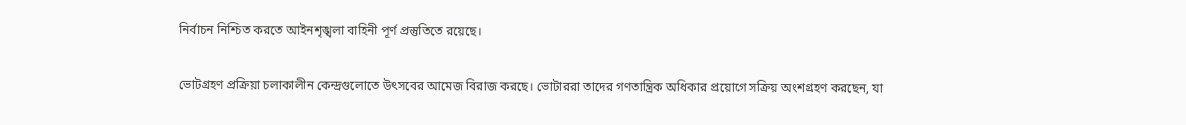নির্বাচন নিশ্চিত করতে আইনশৃঙ্খলা বাহিনী পূর্ণ প্রস্তুতিতে রয়েছে।

ভোটগ্রহণ প্রক্রিয়া চলাকালীন কেন্দ্রগুলোতে উৎসবের আমেজ বিরাজ করছে। ভোটাররা তাদের গণতান্ত্রিক অধিকার প্রয়োগে সক্রিয় অংশগ্রহণ করছেন, যা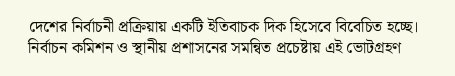দেশের নির্বাচনী প্রক্রিয়ায় একটি ইতিবাচক দিক হিসেবে বিবেচিত হচ্ছে। নির্বাচন কমিশন ও স্থানীয় প্রশাসনের সমন্বিত প্রচেষ্টায় এই ভোটগ্রহণ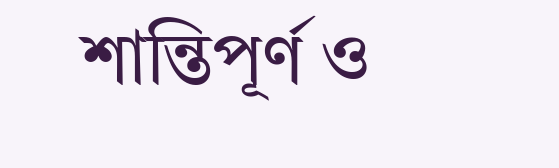শান্তিপূর্ণ ও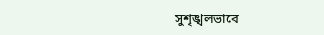সুশৃঙ্খলভাবে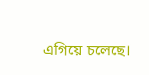এগিয়ে চলেছে।